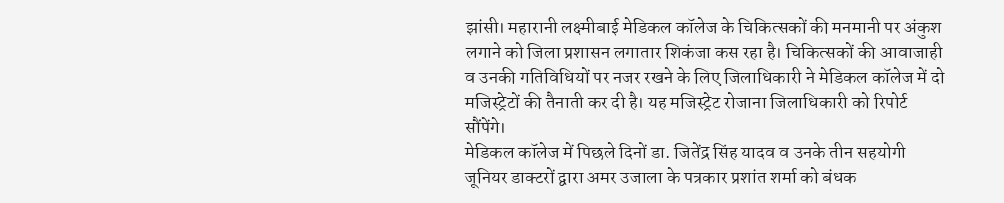झांसी। महारानी लक्ष्मीबाई मेडिकल कॉलेज के चिकित्सकों की मनमानी पर अंकुश लगाने को जिला प्रशासन लगातार शिकंजा कस रहा है। चिकित्सकों की आवाजाही व उनकी गतिविधियों पर नजर रखने के लिए जिलाधिकारी ने मेडिकल कॉलेज में दो मजिस्ट्रेटों की तैनाती कर दी है। यह मजिस्ट्रेट रोजाना जिलाधिकारी को रिपोर्ट सौंपेंगे।
मेडिकल कॉलेज में पिछले दिनों डा. जितेंद्र सिंह यादव व उनके तीन सहयोगी जूनियर डाक्टरों द्वारा अमर उजाला के पत्रकार प्रशांत शर्मा को बंधक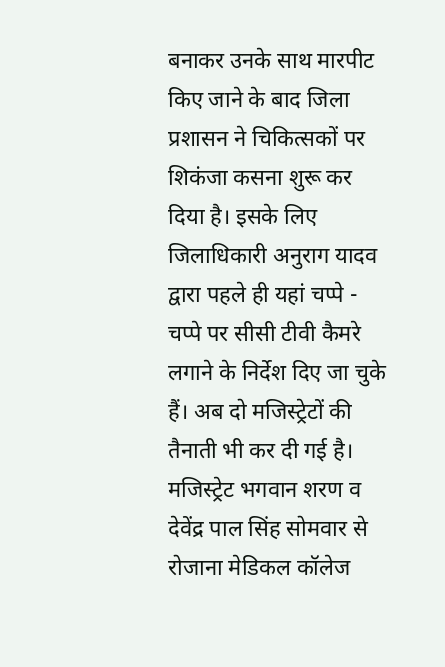बनाकर उनके साथ मारपीट किए जाने के बाद जिला प्रशासन ने चिकित्सकों पर शिकंजा कसना शुरू कर दिया है। इसके लिए जिलाधिकारी अनुराग यादव द्वारा पहले ही यहां चप्पे - चप्पे पर सीसी टीवी कैमरे लगाने के निर्देश दिए जा चुके हैं। अब दो मजिस्ट्रेटों की तैनाती भी कर दी गई है। मजिस्ट्रेट भगवान शरण व देवेंद्र पाल सिंह सोमवार से रोजाना मेडिकल कॉलेज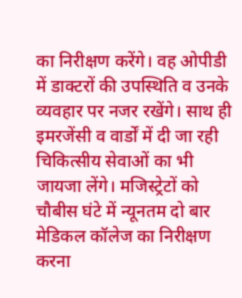का निरीक्षण करेंगे। वह ओपीडी में डाक्टरों की उपस्थिति व उनके व्यवहार पर नजर रखेंगे। साथ ही इमरजेंसी व वार्डों में दी जा रही चिकित्सीय सेवाओं का भी जायजा लेंगे। मजिस्ट्रेटों को चौबीस घंटे में न्यूनतम दो बार मेडिकल कॉलेज का निरीक्षण करना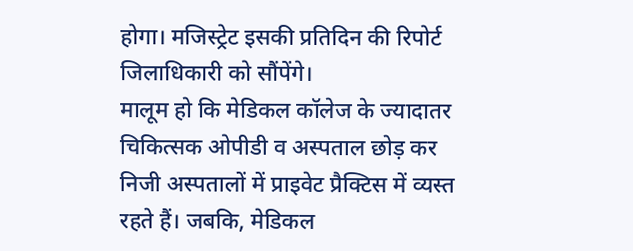होगा। मजिस्ट्रेट इसकी प्रतिदिन की रिपोर्ट जिलाधिकारी को सौंपेंगे।
मालूम हो कि मेडिकल कॉलेज के ज्यादातर चिकित्सक ओपीडी व अस्पताल छोड़ कर निजी अस्पतालों में प्राइवेट प्रैक्टिस में व्यस्त रहते हैं। जबकि, मेडिकल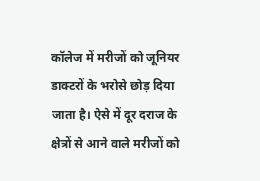कॉलेज में मरीजों को जूनियर डाक्टरों के भरोसे छोड़ दिया जाता है। ऐसे में दूर दराज के क्षेत्रों से आने वाले मरीजों को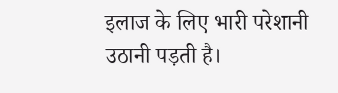इलाज के लिए भारी परेशानी उठानी पड़ती है।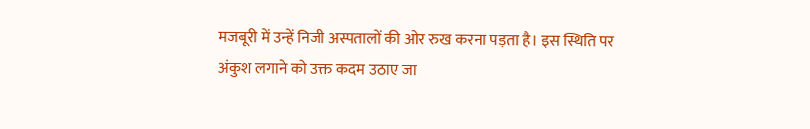मजबूरी में उन्हें निजी अस्पतालों की ओर रुख करना पड़ता है। इस स्थिति पर अंकुश लगाने को उक्त कदम उठाए जा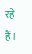रहे हैं।